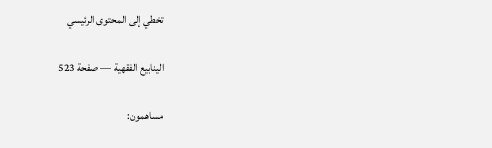تخطي إلى المحتوى الرئيسي

الينابيع الفقهية — صفحة 523

مساهمون: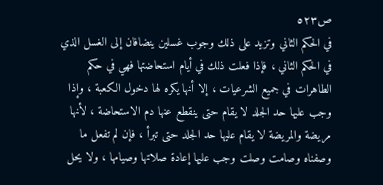ص٥٢٣
في الحكم الثاني وتزيد على ذلك وجوب غسلين ينضافان إلى الغسل الذي في الحكم الثاني ، فإذا فعلت ذلك في أيام استحاضتها فهي في حكم الطاهرات في جميع الشرعيات ، إلا أنها يكره لها دخول الكعبة ، وإذا وجب عليها حد الجلد لا يقام حتى ينقطع عنها دم الاستحاضة ، لأنها مريضة والمريضة لا يقام عليها حد الجلد حتى تبرأ ، فإن لم تفعل ما وصفناه وصامت وصلت وجب عليها إعادة صلاتها وصيامها ، ولا يحل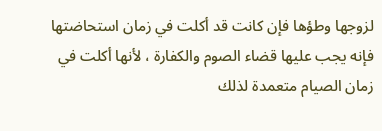لزوجها وطؤها فإن كانت قد أكلت في زمان استحاضتها فإنه يجب عليها قضاء الصوم والكفارة ، لأنها أكلت في زمان الصيام متعمدة لذلك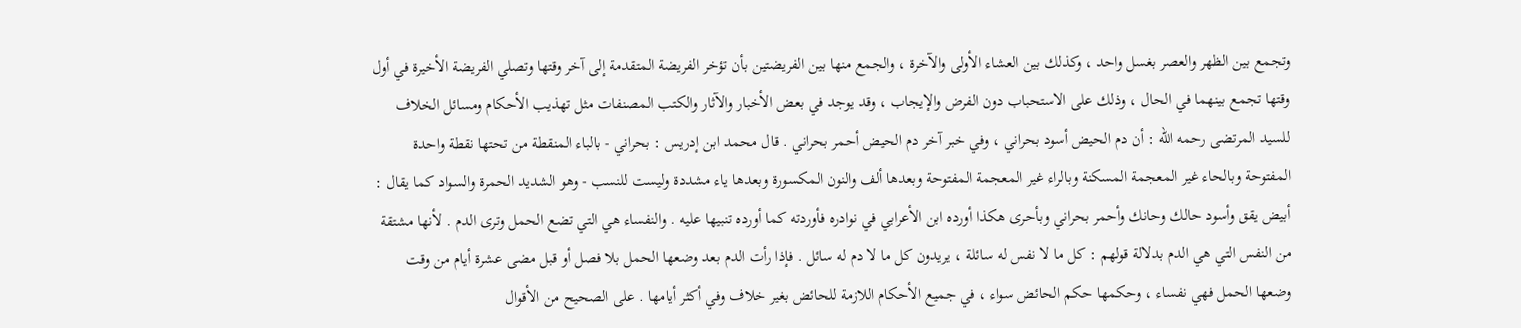وتجمع بين الظهر والعصر بغسل واحد ، وكذلك بين العشاء الأولى والآخرة ، والجمع منها بين الفريضتين بأن تؤخر الفريضة المتقدمة إلى آخر وقتها وتصلي الفريضة الأخيرة في أول وقتها تجمع بينهما في الحال ، وذلك على الاستحباب دون الفرض والإيجاب ، وقد يوجد في بعض الأخبار والآثار والكتب المصنفات مثل تهذيب الأحكام ومسائل الخلاف للسيد المرتضى رحمه الله : أن دم الحيض أسود بحراني ، وفي خبر آخر دم الحيض أحمر بحراني . قال محمد ابن إدريس : بحراني - بالباء المنقطة من تحتها نقطة واحدة المفتوحة وبالحاء غير المعجمة المسكنة وبالراء غير المعجمة المفتوحة وبعدها ألف والنون المكسورة وبعدها ياء مشددة وليست للنسب - وهو الشديد الحمرة والسواد كما يقال : أبيض يقق وأسود حالك وحانك وأحمر بحراني وبأحرى هكذا أورده ابن الأعرابي في نوادره فأوردته كما أورده تنبيها عليه . والنفساء هي التي تضع الحمل وترى الدم . لأنها مشتقة من النفس التي هي الدم بدلالة قولهم : كل ما لا نفس له سائلة ، يريدون كل ما لا دم له سائل . فإذا رأت الدم بعد وضعها الحمل بلا فصل أو قبل مضى عشرة أيام من وقت وضعها الحمل فهي نفساء ، وحكمها حكم الحائض سواء ، في جميع الأحكام اللازمة للحائض بغير خلاف وفي أكثر أيامها . على الصحيح من الأقوال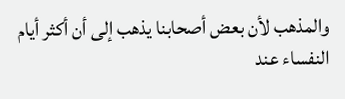والمذهب لأن بعض أصحابنا يذهب إلى أن أكثر أيام النفساء عند